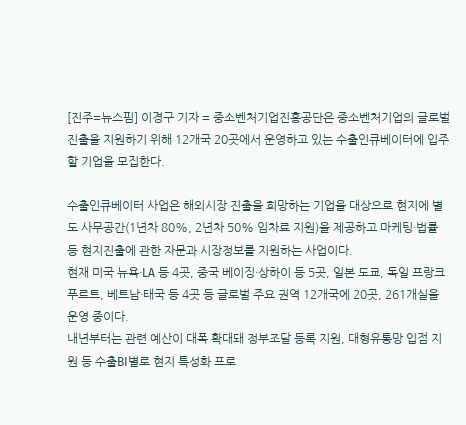[진주=뉴스핌] 이경구 기자 = 중소벤처기업진흥공단은 중소벤처기업의 글로벌 진출을 지원하기 위해 12개국 20곳에서 운영하고 있는 수출인큐베이터에 입주할 기업을 모집한다.

수출인큐베이터 사업은 해외시장 진출을 희망하는 기업을 대상으로 현지에 별도 사무공간(1년차 80%, 2년차 50% 임차료 지원)을 제공하고 마케팅·법률 등 현지진출에 관한 자문과 시장정보를 지원하는 사업이다.
현재 미국 뉴욕·LA 등 4곳, 중국 베이징·상하이 등 5곳, 일본 도쿄, 독일 프랑크푸르트, 베트남·태국 등 4곳 등 글로벌 주요 권역 12개국에 20곳, 261개실을 운영 중이다.
내년부터는 관련 예산이 대폭 확대돼 정부조달 등록 지원, 대형유통망 입점 지원 등 수출BI별로 현지 특성화 프로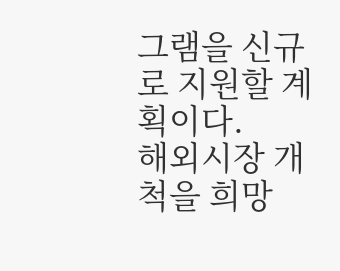그램을 신규로 지원할 계획이다.
해외시장 개척을 희망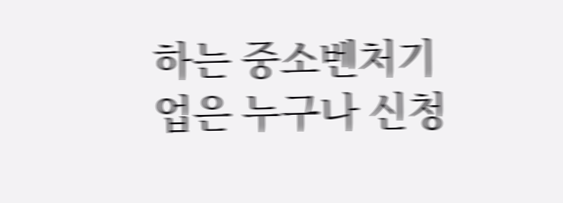하는 중소벤처기업은 누구나 신청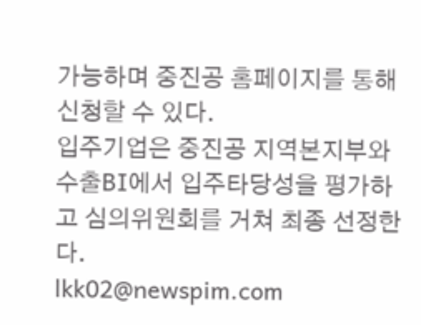가능하며 중진공 홈페이지를 통해 신청할 수 있다.
입주기업은 중진공 지역본지부와 수출BI에서 입주타당성을 평가하고 심의위원회를 거쳐 최종 선정한다.
lkk02@newspim.com